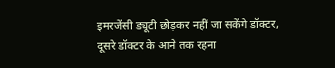इमरजेंसी ड्यूटी छोड़कर नहीं जा सकेंगे डॉक्टर, दूसरे डॉक्टर के आने तक रहना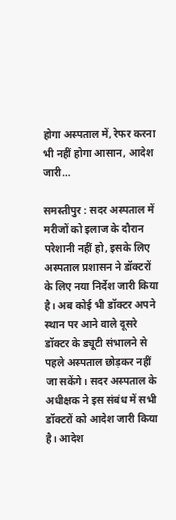होगा अस्पताल में, रेफर करना भी नहीं होगा आसान, आदेश जारी…

समस्तीपुर : सदर अस्पताल में मरीजों को इलाज के दौरान परेशानी नहीं हो, इसके लिए अस्पताल प्रशासन ने डॉक्टरों के लिए नया निर्देश जारी किया है। अब कोई भी डॉक्टर अपने स्थान पर आने वाले दूसरे डॉक्टर के ड्यूटी संभालने से पहले अस्पताल छोड़कर नहीं जा सकेंगे। सदर अस्पताल के अधीक्षक ने इस संबंध में सभी डॉक्टरों को आदेश जारी किया है। आदेश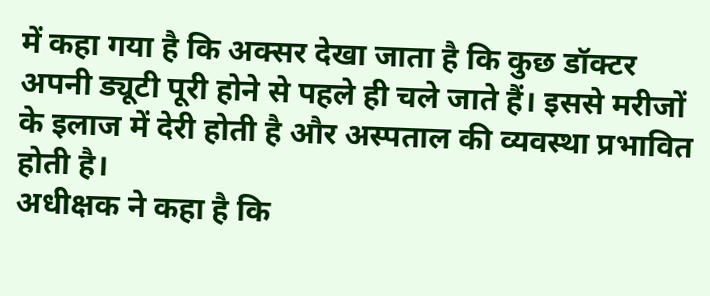में कहा गया है कि अक्सर देखा जाता है कि कुछ डॉक्टर अपनी ड्यूटी पूरी होने से पहले ही चले जाते हैं। इससे मरीजों के इलाज में देरी होती है और अस्पताल की व्यवस्था प्रभावित होती है।
अधीक्षक ने कहा है कि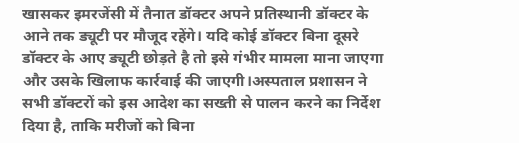खासकर इमरजेंसी में तैनात डॉक्टर अपने प्रतिस्थानी डॉक्टर के आने तक ड्यूटी पर मौजूद रहेंगे। यदि कोई डॉक्टर बिना दूसरे डॉक्टर के आए ड्यूटी छोड़ते है तो इसे गंभीर मामला माना जाएगा और उसके खिलाफ कार्रवाई की जाएगी।अस्पताल प्रशासन ने सभी डॉक्टरों को इस आदेश का सख्ती से पालन करने का निर्देश दिया है, ताकि मरीजों को बिना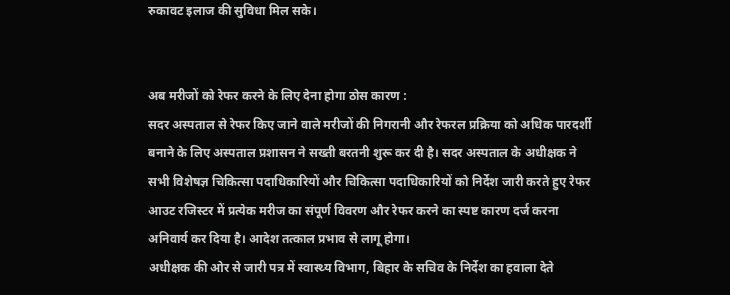रुकावट इलाज की सुविधा मिल सके।


अब मरीजों को रेफर करने के लिए देना होगा ठोस कारण :
सदर अस्पताल से रेफर किए जाने वाले मरीजों की निगरानी और रेफरल प्रक्रिया को अधिक पारदर्शी बनाने के लिए अस्पताल प्रशासन ने सख्ती बरतनी शुरू कर दी है। सदर अस्पताल के अधीक्षक ने सभी विशेषज्ञ चिकित्सा पदाधिकारियों और चिकित्सा पदाधिकारियों को निर्देश जारी करते हुए रेफर आउट रजिस्टर में प्रत्येक मरीज का संपूर्ण विवरण और रेफर करने का स्पष्ट कारण दर्ज करना अनिवार्य कर दिया है। आदेश तत्काल प्रभाव से लागू होगा।
अधीक्षक की ओर से जारी पत्र में स्वास्थ्य विभाग, बिहार के सचिव के निर्देश का हवाला देते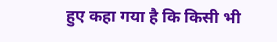हुए कहा गया है कि किसी भी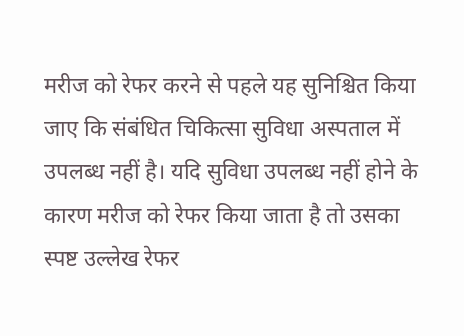मरीज को रेफर करने से पहले यह सुनिश्चित किया जाए कि संबंधित चिकित्सा सुविधा अस्पताल में उपलब्ध नहीं है। यदि सुविधा उपलब्ध नहीं होने के कारण मरीज को रेफर किया जाता है तो उसका स्पष्ट उल्लेख रेफर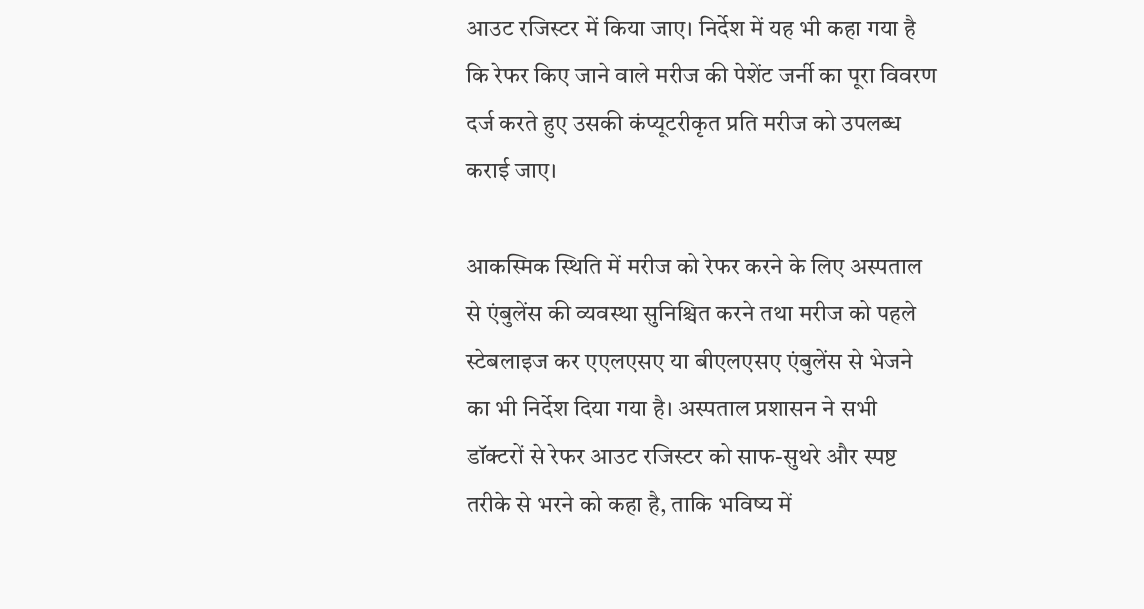आउट रजिस्टर में किया जाए। निर्देश में यह भी कहा गया है कि रेफर किए जाने वाले मरीज की पेशेंट जर्नी का पूरा विवरण दर्ज करते हुए उसकी कंप्यूटरीकृत प्रति मरीज को उपलब्ध कराई जाए।

आकस्मिक स्थिति में मरीज को रेफर करने के लिए अस्पताल से एंबुलेंस की व्यवस्था सुनिश्चित करने तथा मरीज को पहले स्टेबलाइज कर एएलएसए या बीएलएसए एंबुलेंस से भेजने का भी निर्देश दिया गया है। अस्पताल प्रशासन ने सभी डॉक्टरों से रेफर आउट रजिस्टर को साफ-सुथरे और स्पष्ट तरीके से भरने को कहा है, ताकि भविष्य में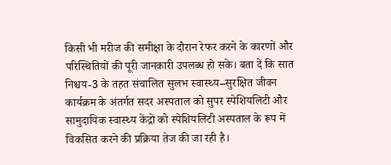किसी भी मरीज की समीक्षा के दौरान रेफर करने के कारणों और परिस्थितियों की पूरी जानकारी उपलब्ध हो सके। बता दें कि सात निश्चय-3 के तहत संचालित सुलभ स्वास्थ्य–सुरक्षित जीवन कार्यक्रम के अंतर्गत सदर अस्पताल को सुपर स्पेशियलिटी और सामुदायिक स्वास्थ्य केंद्रों को स्पेशियलिटी अस्पताल के रूप में विकसित करने की प्रक्रिया तेज की जा रही है।